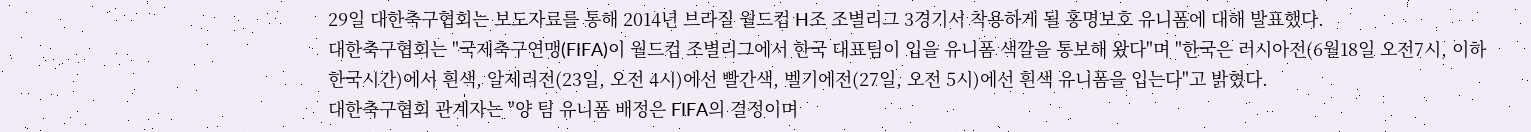29일 대한축구협회는 보도자료를 통해 2014년 브라질 월드컵 H조 조별리그 3경기서 착용하게 될 홍명보호 유니폼에 대해 발표했다.
대한축구협회는 "국제축구연맹(FIFA)이 월드컵 조별리그에서 한국 대표팀이 입을 유니폼 색깔을 통보해 왔다"며 "한국은 러시아전(6월18일 오전7시, 이하 한국시간)에서 흰색, 알제리전(23일, 오전 4시)에선 빨간색, 벨기에전(27일, 오전 5시)에선 흰색 유니폼을 입는다"고 밝혔다.
대한축구협회 관계자는 "양 팀 유니폼 배정은 FIFA의 결정이며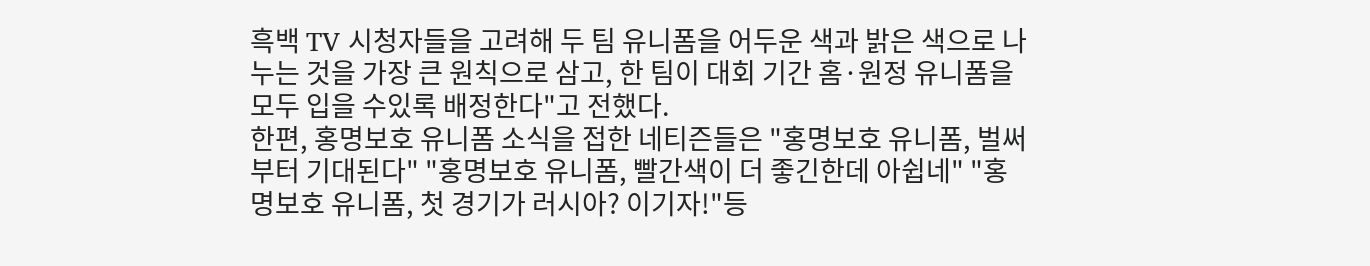흑백 TV 시청자들을 고려해 두 팀 유니폼을 어두운 색과 밝은 색으로 나누는 것을 가장 큰 원칙으로 삼고, 한 팀이 대회 기간 홈·원정 유니폼을 모두 입을 수있록 배정한다"고 전했다.
한편, 홍명보호 유니폼 소식을 접한 네티즌들은 "홍명보호 유니폼, 벌써부터 기대된다" "홍명보호 유니폼, 빨간색이 더 좋긴한데 아쉽네" "홍명보호 유니폼, 첫 경기가 러시아? 이기자!"등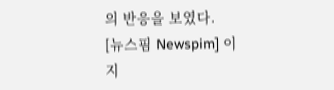의 반응을 보였다.
[뉴스핌 Newspim] 이지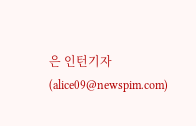은 인턴기자(alice09@newspim.com)